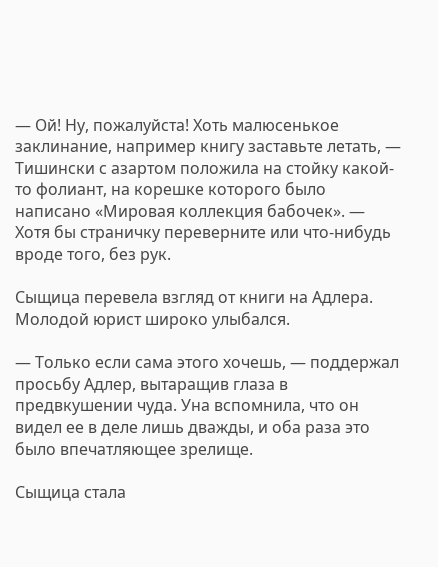— Ой! Ну, пожалуйста! Хоть малюсенькое заклинание, например книгу заставьте летать, — Тишински с азартом положила на стойку какой-то фолиант, на корешке которого было написано «Мировая коллекция бабочек». — Хотя бы страничку переверните или что-нибудь вроде того, без рук.

Сыщица перевела взгляд от книги на Адлера. Молодой юрист широко улыбался.

— Только если сама этого хочешь, — поддержал просьбу Адлер, вытаращив глаза в предвкушении чуда. Уна вспомнила, что он видел ее в деле лишь дважды, и оба раза это было впечатляющее зрелище.

Сыщица стала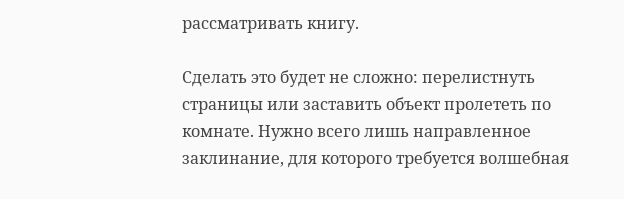рассматривать книгу.

Сделать это будет не сложно: перелистнуть страницы или заставить объект пролететь по комнате. Нужно всего лишь направленное заклинание, для которого требуется волшебная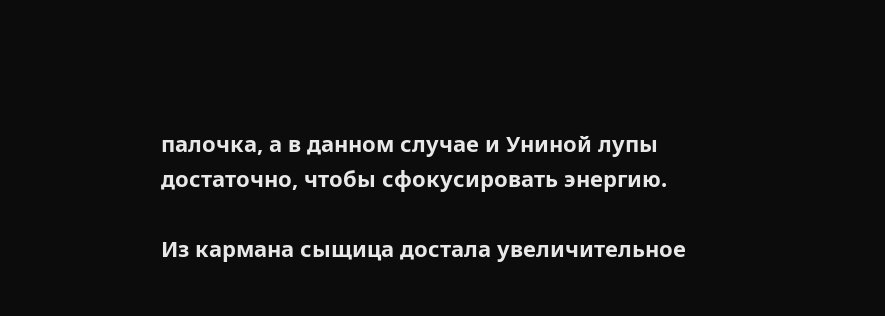палочка, а в данном случае и Униной лупы достаточно, чтобы сфокусировать энергию.

Из кармана сыщица достала увеличительное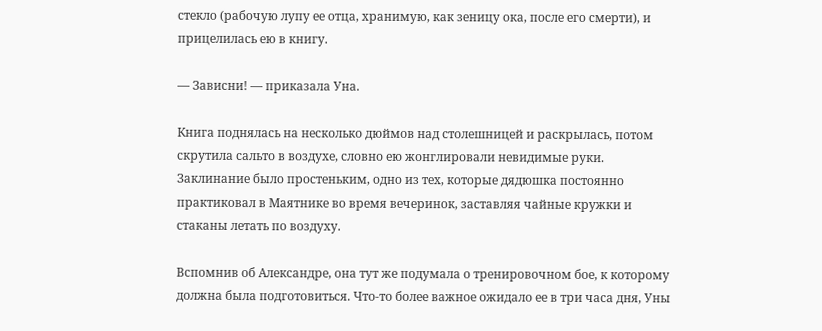стекло (рабочую лупу ее отца, хранимую, как зеницу ока, после его смерти), и прицелилась ею в книгу.

— Зависни! — приказала Уна.

Книга поднялась на несколько дюймов над столешницей и раскрылась, потом скрутила сальто в воздухе, словно ею жонглировали невидимые руки. Заклинание было простеньким, одно из тех, которые дядюшка постоянно практиковал в Маятнике во время вечеринок, заставляя чайные кружки и стаканы летать по воздуху.

Вспомнив об Александре, она тут же подумала о тренировочном бое, к которому должна была подготовиться. Что-то более важное ожидало ее в три часа дня, Уны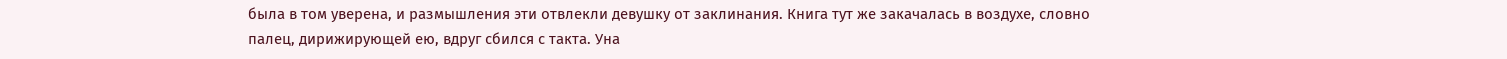была в том уверена, и размышления эти отвлекли девушку от заклинания. Книга тут же закачалась в воздухе, словно палец, дирижирующей ею, вдруг сбился с такта. Уна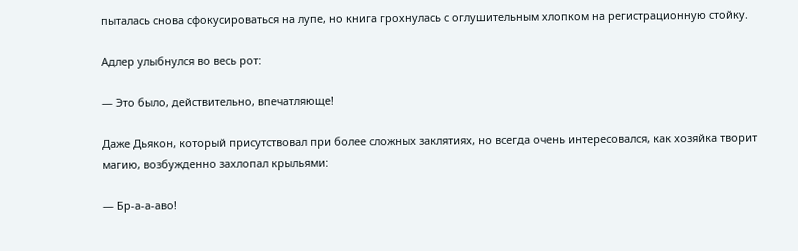пыталась снова сфокусироваться на лупе, но книга грохнулась с оглушительным хлопком на регистрационную стойку.

Адлер улыбнулся во весь рот:

— Это было, действительно, впечатляюще!

Даже Дьякон, который присутствовал при более сложных заклятиях, но всегда очень интересовался, как хозяйка творит магию, возбужденно захлопал крыльями:

— Бр-а-а-аво!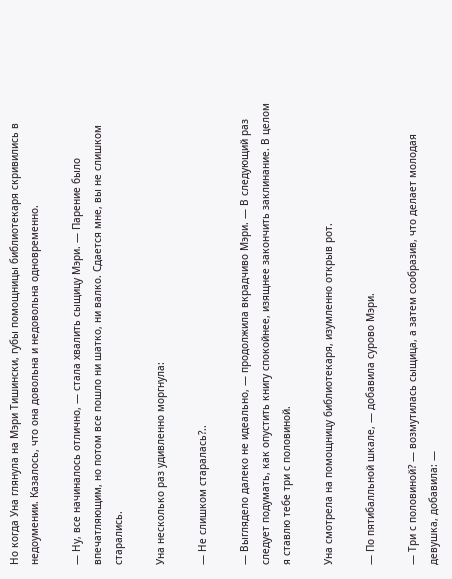Но когда Уна глянула на Мэри Тишински, губы помощницы библиотекаря скривились в недоумении. Казалось, что она довольна и недовольна одновременно.

— Ну, все начиналось отлично, — стала хвалить сыщицу Мэри. — Парение было впечатляющим, но потом все пошло ни шатко, ни валко. Сдается мне, вы не слишком старались.

Уна несколько раз удивленно моргнула:

— Не слишком старалась?..

— Выглядело далеко не идеально, — продолжила вкрадчиво Мэри. — В следующий раз следует подумать, как опустить книгу спокойнее, изящнее закончить заклинание. В целом я ставлю тебе три с половиной.

Уна смотрела на помощницу библиотекаря, изумленно открыв рот.

— По пятибалльной шкале, — добавила сурово Мэри.

— Три с половиной? — возмутилась сыщица, а затем сообразив, что делает молодая девушка, добавила: —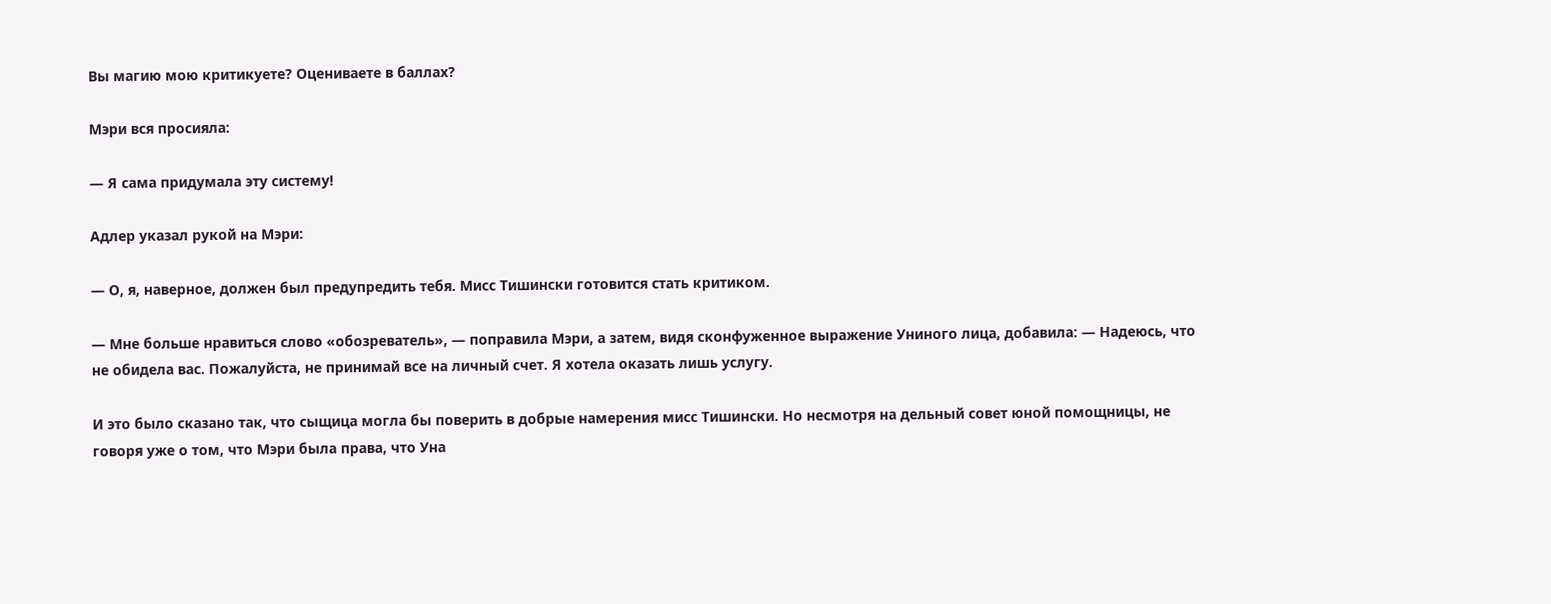Вы магию мою критикуете? Оцениваете в баллах?

Мэри вся просияла:

— Я сама придумала эту систему!

Адлер указал рукой на Мэри:

— О, я, наверное, должен был предупредить тебя. Мисс Тишински готовится стать критиком.

— Мне больше нравиться слово «обозреватель», — поправила Мэри, а затем, видя сконфуженное выражение Униного лица, добавила: — Надеюсь, что не обидела вас. Пожалуйста, не принимай все на личный счет. Я хотела оказать лишь услугу.

И это было сказано так, что сыщица могла бы поверить в добрые намерения мисс Тишински. Но несмотря на дельный совет юной помощницы, не говоря уже о том, что Мэри была права, что Уна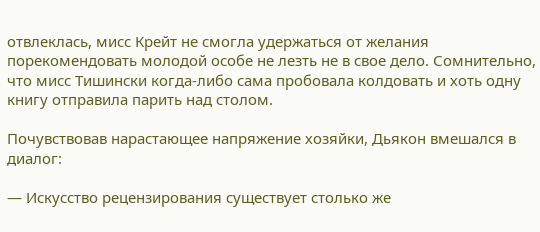отвлеклась, мисс Крейт не смогла удержаться от желания порекомендовать молодой особе не лезть не в свое дело. Сомнительно, что мисс Тишински когда-либо сама пробовала колдовать и хоть одну книгу отправила парить над столом.

Почувствовав нарастающее напряжение хозяйки, Дьякон вмешался в диалог:

— Искусство рецензирования существует столько же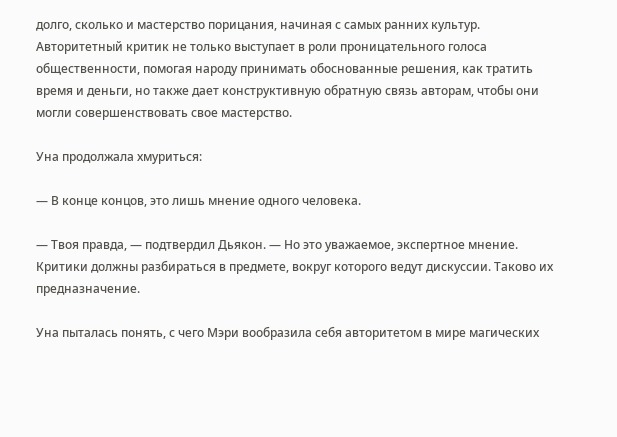долго, сколько и мастерство порицания, начиная с самых ранних культур. Авторитетный критик не только выступает в роли проницательного голоса общественности, помогая народу принимать обоснованные решения, как тратить время и деньги, но также дает конструктивную обратную связь авторам, чтобы они могли совершенствовать свое мастерство.

Уна продолжала хмуриться:

— В конце концов, это лишь мнение одного человека.

— Твоя правда, — подтвердил Дьякон. — Но это уважаемое, экспертное мнение. Критики должны разбираться в предмете, вокруг которого ведут дискуссии. Таково их предназначение.

Уна пыталась понять, с чего Мэри вообразила себя авторитетом в мире магических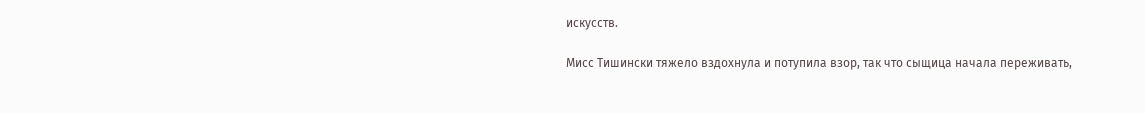искусств.

Мисс Тишински тяжело вздохнула и потупила взор, так что сыщица начала переживать,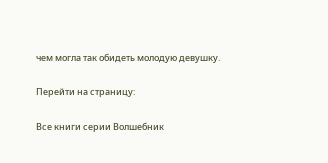чем могла так обидеть молодую девушку.

Перейти на страницу:

Все книги серии Волшебник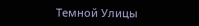Темной Улицы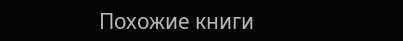Похожие книги